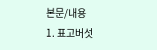본문/내용
1. 표고버섯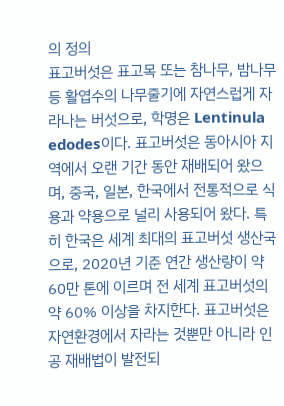의 정의
표고버섯은 표고목 또는 참나무, 밤나무 등 활엽수의 나무줄기에 자연스럽게 자라나는 버섯으로, 학명은 Lentinula edodes이다. 표고버섯은 동아시아 지역에서 오랜 기간 동안 재배되어 왔으며, 중국, 일본, 한국에서 전통적으로 식용과 약용으로 널리 사용되어 왔다. 특히 한국은 세계 최대의 표고버섯 생산국으로, 2020년 기준 연간 생산량이 약 60만 톤에 이르며 전 세계 표고버섯의 약 60% 이상을 차지한다. 표고버섯은 자연환경에서 자라는 것뿐만 아니라 인공 재배법이 발전되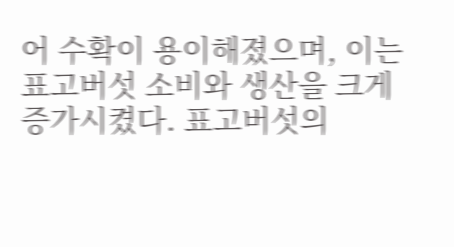어 수확이 용이해졌으며, 이는 표고버섯 소비와 생산을 크게 증가시켰다. 표고버섯의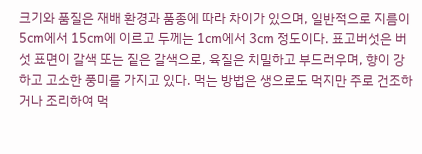크기와 품질은 재배 환경과 품종에 따라 차이가 있으며, 일반적으로 지름이 5cm에서 15cm에 이르고 두께는 1cm에서 3cm 정도이다. 표고버섯은 버섯 표면이 갈색 또는 짙은 갈색으로, 육질은 치밀하고 부드러우며, 향이 강하고 고소한 풍미를 가지고 있다. 먹는 방법은 생으로도 먹지만 주로 건조하거나 조리하여 먹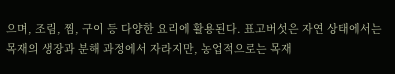으며, 조림, 찜, 구이 등 다양한 요리에 활용된다. 표고버섯은 자연 상태에서는 목재의 생장과 분해 과정에서 자라지만, 농업적으로는 목재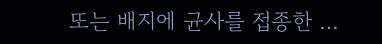또는 배지에 균사를 접종한 …